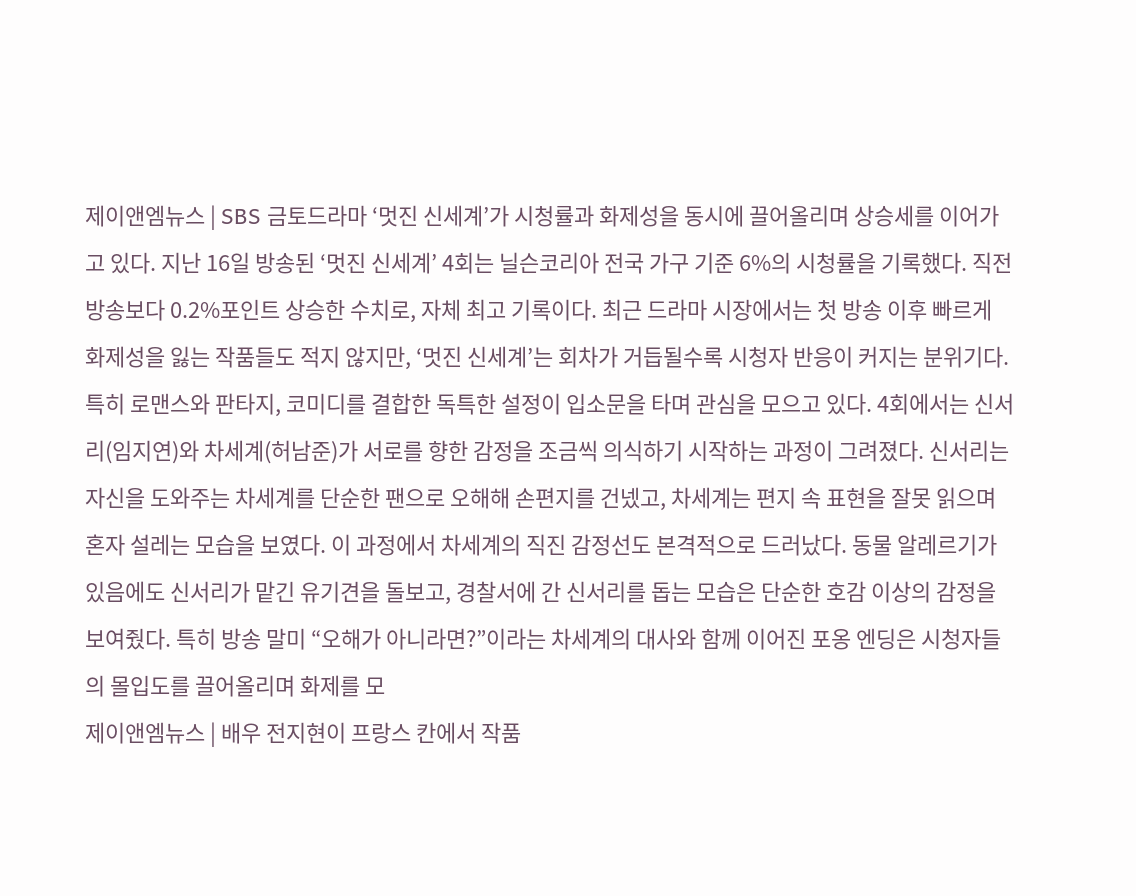제이앤엠뉴스 | SBS 금토드라마 ‘멋진 신세계’가 시청률과 화제성을 동시에 끌어올리며 상승세를 이어가고 있다. 지난 16일 방송된 ‘멋진 신세계’ 4회는 닐슨코리아 전국 가구 기준 6%의 시청률을 기록했다. 직전 방송보다 0.2%포인트 상승한 수치로, 자체 최고 기록이다. 최근 드라마 시장에서는 첫 방송 이후 빠르게 화제성을 잃는 작품들도 적지 않지만, ‘멋진 신세계’는 회차가 거듭될수록 시청자 반응이 커지는 분위기다. 특히 로맨스와 판타지, 코미디를 결합한 독특한 설정이 입소문을 타며 관심을 모으고 있다. 4회에서는 신서리(임지연)와 차세계(허남준)가 서로를 향한 감정을 조금씩 의식하기 시작하는 과정이 그려졌다. 신서리는 자신을 도와주는 차세계를 단순한 팬으로 오해해 손편지를 건넸고, 차세계는 편지 속 표현을 잘못 읽으며 혼자 설레는 모습을 보였다. 이 과정에서 차세계의 직진 감정선도 본격적으로 드러났다. 동물 알레르기가 있음에도 신서리가 맡긴 유기견을 돌보고, 경찰서에 간 신서리를 돕는 모습은 단순한 호감 이상의 감정을 보여줬다. 특히 방송 말미 “오해가 아니라면?”이라는 차세계의 대사와 함께 이어진 포옹 엔딩은 시청자들의 몰입도를 끌어올리며 화제를 모
제이앤엠뉴스 | 배우 전지현이 프랑스 칸에서 작품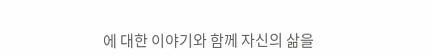에 대한 이야기와 함께 자신의 삶을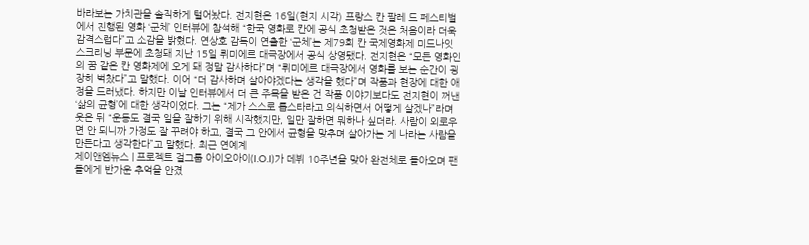바라보는 가치관을 솔직하게 털어놨다. 전지현은 16일(현지 시각) 프랑스 칸 팔레 드 페스티벌에서 진행된 영화 ‘군체’ 인터뷰에 참석해 “한국 영화로 칸에 공식 초청받은 것은 처음이라 더욱 감격스럽다”고 소감을 밝혔다. 연상호 감독이 연출한 ‘군체’는 제79회 칸 국제영화제 미드나잇 스크리닝 부문에 초청돼 지난 15일 뤼미에르 대극장에서 공식 상영됐다. 전지현은 “모든 영화인의 꿈 같은 칸 영화제에 오게 돼 정말 감사하다”며 “뤼미에르 대극장에서 영화를 보는 순간이 굉장히 벅찼다”고 말했다. 이어 “더 감사하며 살아야겠다는 생각을 했다”며 작품과 현장에 대한 애정을 드러냈다. 하지만 이날 인터뷰에서 더 큰 주목을 받은 건 작품 이야기보다도 전지현이 꺼낸 ‘삶의 균형’에 대한 생각이었다. 그는 “제가 스스로 톱스타라고 의식하면서 어떻게 살겠나”라며 웃은 뒤 “운동도 결국 일을 잘하기 위해 시작했지만, 일만 잘하면 뭐하나 싶더라. 사람이 외로우면 안 되니까 가정도 잘 꾸려야 하고, 결국 그 안에서 균형을 맞추며 살아가는 게 나라는 사람을 만든다고 생각한다”고 말했다. 최근 연예계
제이앤엠뉴스 | 프로젝트 걸그룹 아이오아이(I.O.I)가 데뷔 10주년을 맞아 완전체로 돌아오며 팬들에게 반가운 추억을 안겼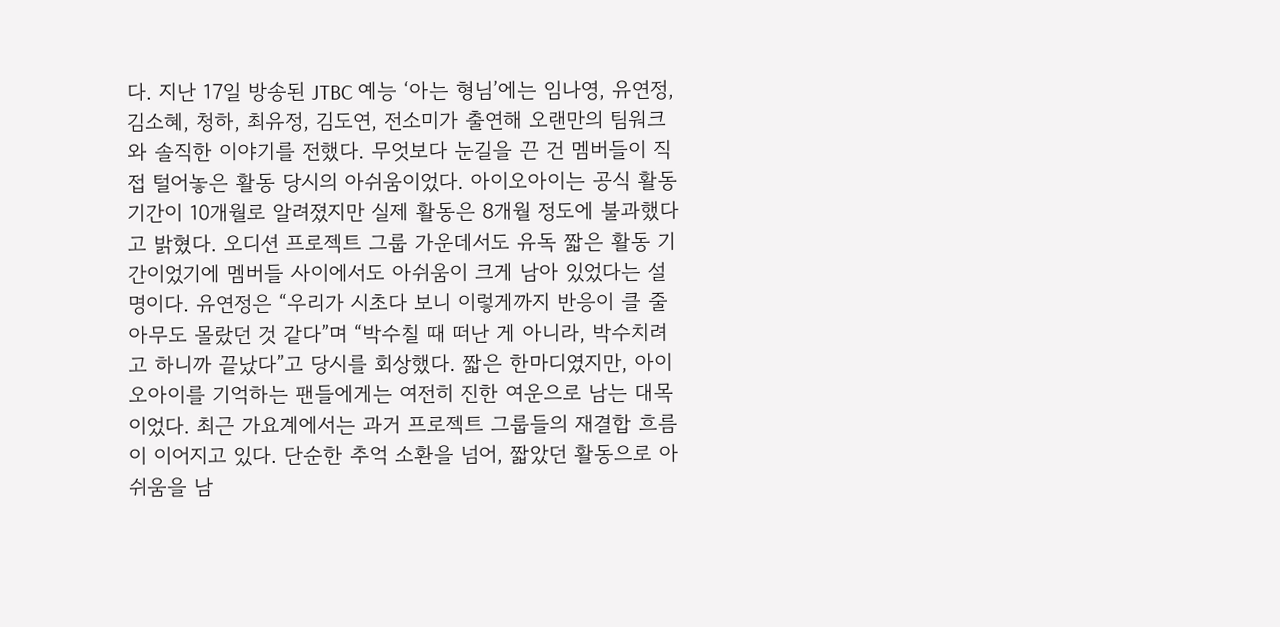다. 지난 17일 방송된 JTBC 예능 ‘아는 형님’에는 임나영, 유연정, 김소혜, 청하, 최유정, 김도연, 전소미가 출연해 오랜만의 팀워크와 솔직한 이야기를 전했다. 무엇보다 눈길을 끈 건 멤버들이 직접 털어놓은 활동 당시의 아쉬움이었다. 아이오아이는 공식 활동 기간이 10개월로 알려졌지만 실제 활동은 8개월 정도에 불과했다고 밝혔다. 오디션 프로젝트 그룹 가운데서도 유독 짧은 활동 기간이었기에 멤버들 사이에서도 아쉬움이 크게 남아 있었다는 설명이다. 유연정은 “우리가 시초다 보니 이렇게까지 반응이 클 줄 아무도 몰랐던 것 같다”며 “박수칠 때 떠난 게 아니라, 박수치려고 하니까 끝났다”고 당시를 회상했다. 짧은 한마디였지만, 아이오아이를 기억하는 팬들에게는 여전히 진한 여운으로 남는 대목이었다. 최근 가요계에서는 과거 프로젝트 그룹들의 재결합 흐름이 이어지고 있다. 단순한 추억 소환을 넘어, 짧았던 활동으로 아쉬움을 남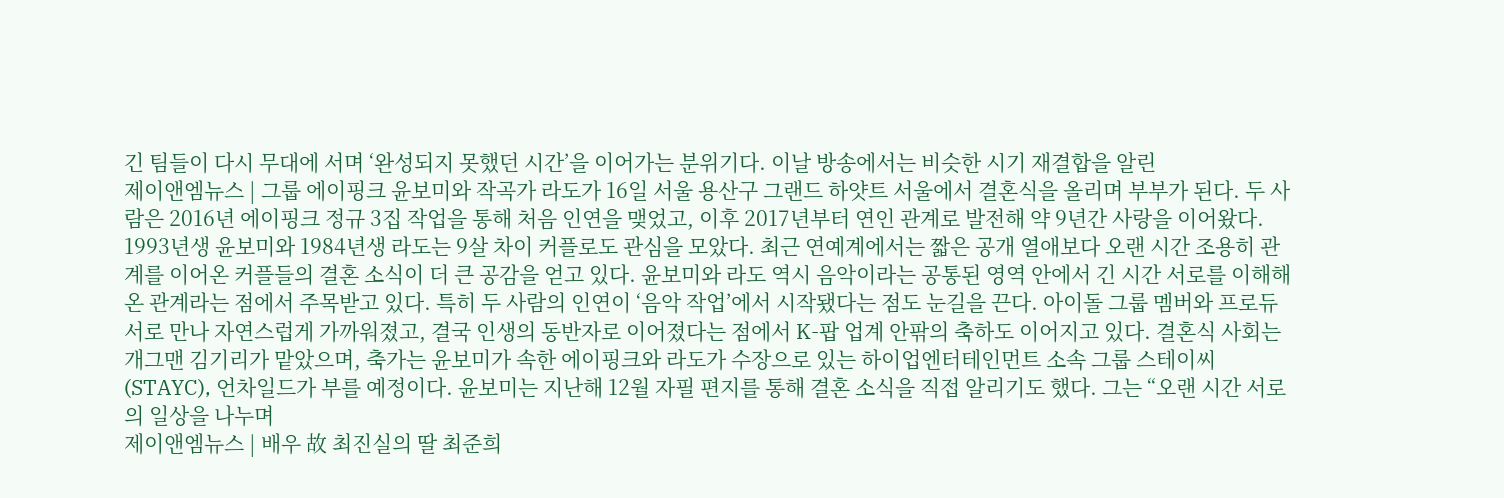긴 팀들이 다시 무대에 서며 ‘완성되지 못했던 시간’을 이어가는 분위기다. 이날 방송에서는 비슷한 시기 재결합을 알린
제이앤엠뉴스 | 그룹 에이핑크 윤보미와 작곡가 라도가 16일 서울 용산구 그랜드 하얏트 서울에서 결혼식을 올리며 부부가 된다. 두 사람은 2016년 에이핑크 정규 3집 작업을 통해 처음 인연을 맺었고, 이후 2017년부터 연인 관계로 발전해 약 9년간 사랑을 이어왔다. 1993년생 윤보미와 1984년생 라도는 9살 차이 커플로도 관심을 모았다. 최근 연예계에서는 짧은 공개 열애보다 오랜 시간 조용히 관계를 이어온 커플들의 결혼 소식이 더 큰 공감을 얻고 있다. 윤보미와 라도 역시 음악이라는 공통된 영역 안에서 긴 시간 서로를 이해해온 관계라는 점에서 주목받고 있다. 특히 두 사람의 인연이 ‘음악 작업’에서 시작됐다는 점도 눈길을 끈다. 아이돌 그룹 멤버와 프로듀서로 만나 자연스럽게 가까워졌고, 결국 인생의 동반자로 이어졌다는 점에서 K-팝 업계 안팎의 축하도 이어지고 있다. 결혼식 사회는 개그맨 김기리가 맡았으며, 축가는 윤보미가 속한 에이핑크와 라도가 수장으로 있는 하이업엔터테인먼트 소속 그룹 스테이씨(STAYC), 언차일드가 부를 예정이다. 윤보미는 지난해 12월 자필 편지를 통해 결혼 소식을 직접 알리기도 했다. 그는 “오랜 시간 서로의 일상을 나누며
제이앤엠뉴스 | 배우 故 최진실의 딸 최준희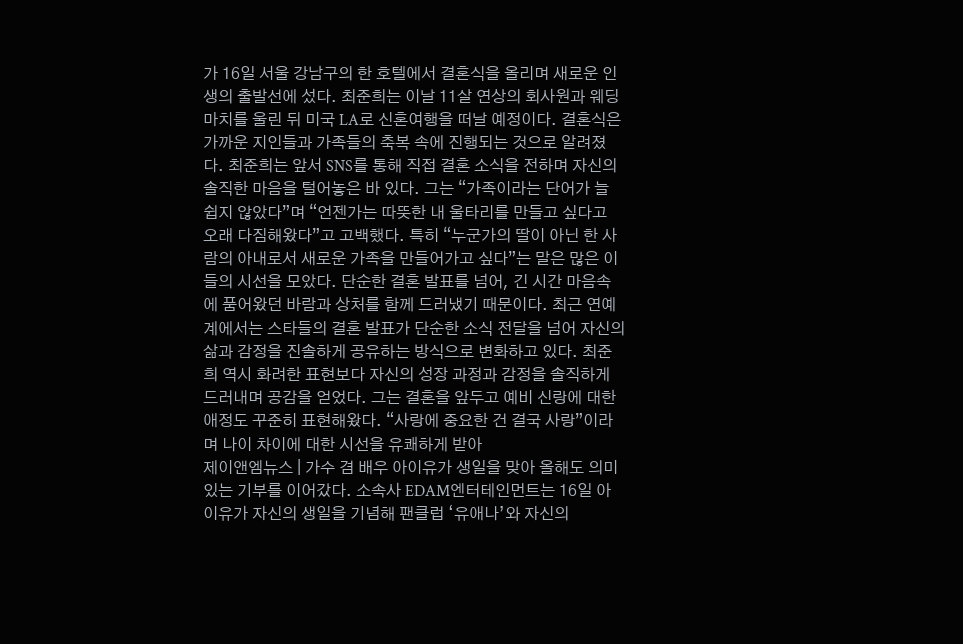가 16일 서울 강남구의 한 호텔에서 결혼식을 올리며 새로운 인생의 출발선에 섰다. 최준희는 이날 11살 연상의 회사원과 웨딩마치를 울린 뒤 미국 LA로 신혼여행을 떠날 예정이다. 결혼식은 가까운 지인들과 가족들의 축복 속에 진행되는 것으로 알려졌다. 최준희는 앞서 SNS를 통해 직접 결혼 소식을 전하며 자신의 솔직한 마음을 털어놓은 바 있다. 그는 “가족이라는 단어가 늘 쉽지 않았다”며 “언젠가는 따뜻한 내 울타리를 만들고 싶다고 오래 다짐해왔다”고 고백했다. 특히 “누군가의 딸이 아닌 한 사람의 아내로서 새로운 가족을 만들어가고 싶다”는 말은 많은 이들의 시선을 모았다. 단순한 결혼 발표를 넘어, 긴 시간 마음속에 품어왔던 바람과 상처를 함께 드러냈기 때문이다. 최근 연예계에서는 스타들의 결혼 발표가 단순한 소식 전달을 넘어 자신의 삶과 감정을 진솔하게 공유하는 방식으로 변화하고 있다. 최준희 역시 화려한 표현보다 자신의 성장 과정과 감정을 솔직하게 드러내며 공감을 얻었다. 그는 결혼을 앞두고 예비 신랑에 대한 애정도 꾸준히 표현해왔다. “사랑에 중요한 건 결국 사랑”이라며 나이 차이에 대한 시선을 유쾌하게 받아
제이앤엠뉴스 | 가수 겸 배우 아이유가 생일을 맞아 올해도 의미 있는 기부를 이어갔다. 소속사 EDAM엔터테인먼트는 16일 아이유가 자신의 생일을 기념해 팬클럽 ‘유애나’와 자신의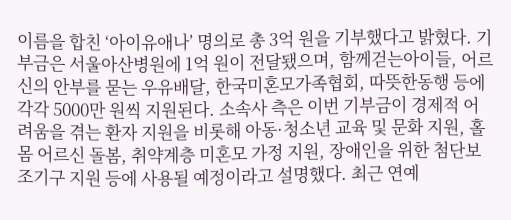이름을 합친 ‘아이유애나’ 명의로 총 3억 원을 기부했다고 밝혔다. 기부금은 서울아산병원에 1억 원이 전달됐으며, 함께걷는아이들, 어르신의 안부를 묻는 우유배달, 한국미혼모가족협회, 따뜻한동행 등에 각각 5000만 원씩 지원된다. 소속사 측은 이번 기부금이 경제적 어려움을 겪는 환자 지원을 비롯해 아동·청소년 교육 및 문화 지원, 홀몸 어르신 돌봄, 취약계층 미혼모 가정 지원, 장애인을 위한 첨단보조기구 지원 등에 사용될 예정이라고 설명했다. 최근 연예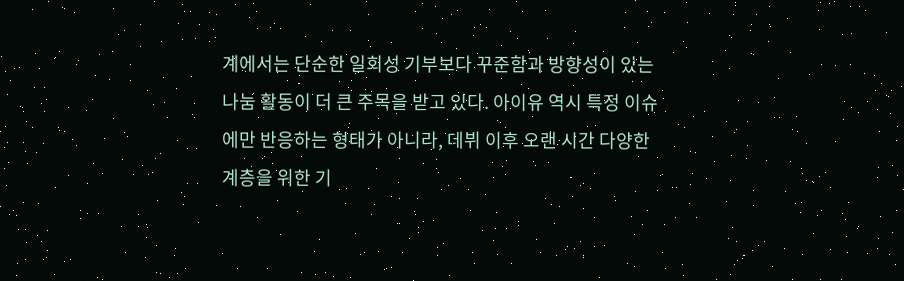계에서는 단순한 일회성 기부보다 꾸준함과 방향성이 있는 나눔 활동이 더 큰 주목을 받고 있다. 아이유 역시 특정 이슈에만 반응하는 형태가 아니라, 데뷔 이후 오랜 시간 다양한 계층을 위한 기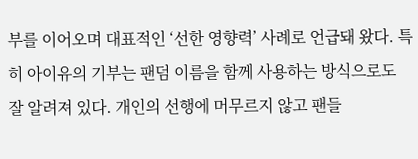부를 이어오며 대표적인 ‘선한 영향력’ 사례로 언급돼 왔다. 특히 아이유의 기부는 팬덤 이름을 함께 사용하는 방식으로도 잘 알려져 있다. 개인의 선행에 머무르지 않고 팬들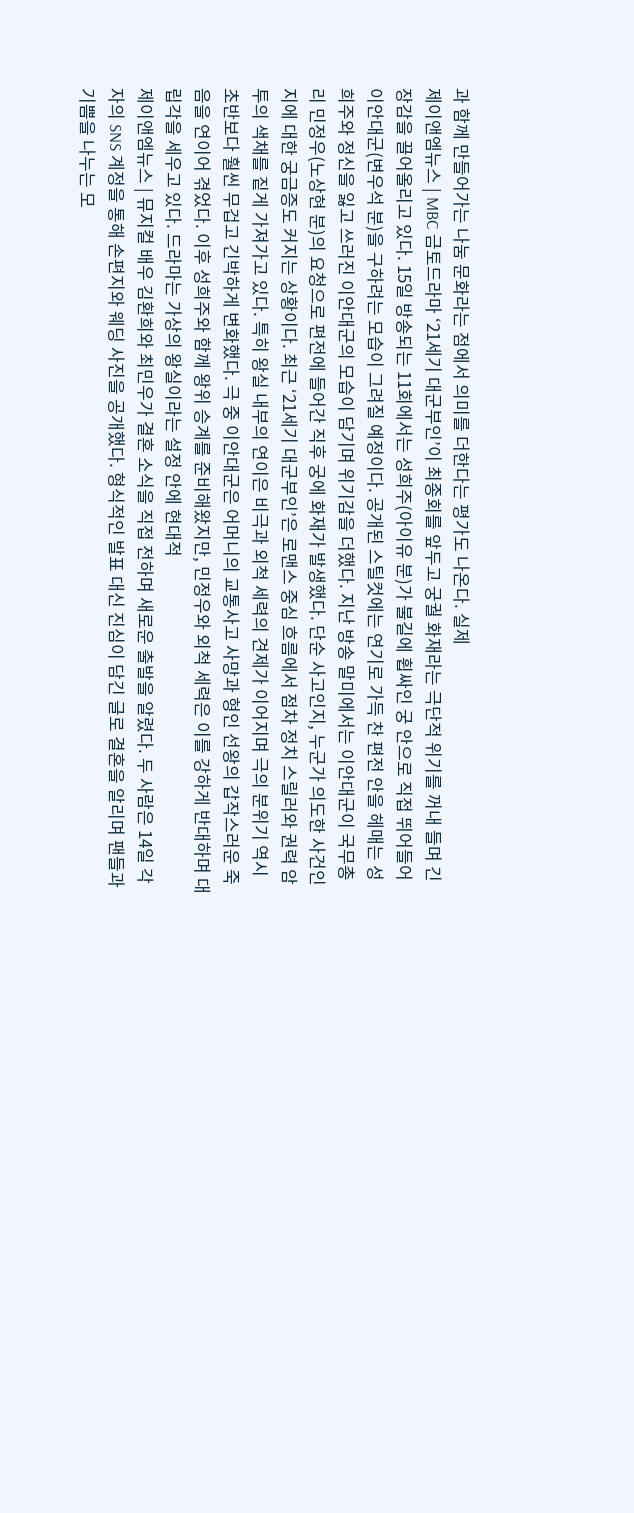과 함께 만들어가는 나눔 문화라는 점에서 의미를 더한다는 평가도 나온다. 실제
제이앤엠뉴스 | MBC 금토드라마 ‘21세기 대군부인’이 최종회를 앞두고 궁궐 화재라는 극단적 위기를 꺼내 들며 긴장감을 끌어올리고 있다. 15일 방송되는 11회에서는 성희주(아이유 분)가 불길에 휩싸인 궁 안으로 직접 뛰어들어 이안대군(변우석 분)을 구하려는 모습이 그려질 예정이다. 공개된 스틸컷에는 연기로 가득 찬 편전 안을 헤매는 성희주와 정신을 잃고 쓰러진 이안대군의 모습이 담기며 위기감을 더했다. 지난 방송 말미에서는 이안대군이 국무총리 민정우(노상현 분)의 요청으로 편전에 들어간 직후 궁에 화재가 발생했다. 단순 사고인지, 누군가 의도한 사건인지에 대한 궁금증도 커지는 상황이다. 최근 ‘21세기 대군부인’은 로맨스 중심 흐름에서 점차 정치 스릴러와 권력 암투의 색채를 짙게 가져가고 있다. 특히 왕실 내부의 연이은 비극과 외척 세력의 견제가 이어지며 극의 분위기 역시 초반보다 훨씬 무겁고 긴박하게 변화했다. 극 중 이안대군은 어머니의 교통사고 사망과 형인 선왕의 갑작스러운 죽음을 연이어 겪었다. 이후 성희주와 함께 왕위 승계를 준비해왔지만, 민정우와 외척 세력은 이를 강하게 반대하며 대립각을 세우고 있다. 드라마는 가상의 왕실이라는 설정 안에 현대적
제이앤엠뉴스 | 뮤지컬 배우 김환희와 최민우가 결혼 소식을 직접 전하며 새로운 출발을 알렸다. 두 사람은 14일 각자의 SNS 계정을 통해 손편지와 웨딩 사진을 공개했다. 형식적인 발표 대신 진심이 담긴 글로 결혼을 알리며 팬들과 기쁨을 나누는 모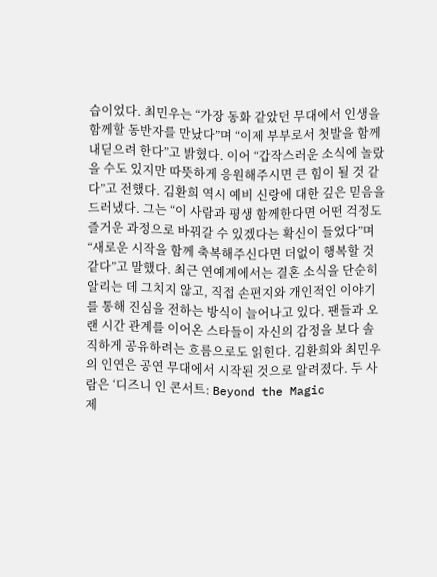습이었다. 최민우는 “가장 동화 같았던 무대에서 인생을 함께할 동반자를 만났다”며 “이제 부부로서 첫발을 함께 내딛으려 한다”고 밝혔다. 이어 “갑작스러운 소식에 놀랐을 수도 있지만 따뜻하게 응원해주시면 큰 힘이 될 것 같다”고 전했다. 김환희 역시 예비 신랑에 대한 깊은 믿음을 드러냈다. 그는 “이 사람과 평생 함께한다면 어떤 걱정도 즐거운 과정으로 바꿔갈 수 있겠다는 확신이 들었다”며 “새로운 시작을 함께 축복해주신다면 더없이 행복할 것 같다”고 말했다. 최근 연예계에서는 결혼 소식을 단순히 알리는 데 그치지 않고, 직접 손편지와 개인적인 이야기를 통해 진심을 전하는 방식이 늘어나고 있다. 팬들과 오랜 시간 관계를 이어온 스타들이 자신의 감정을 보다 솔직하게 공유하려는 흐름으로도 읽힌다. 김환희와 최민우의 인연은 공연 무대에서 시작된 것으로 알려졌다. 두 사람은 ‘디즈니 인 콘서트: Beyond the Magic
제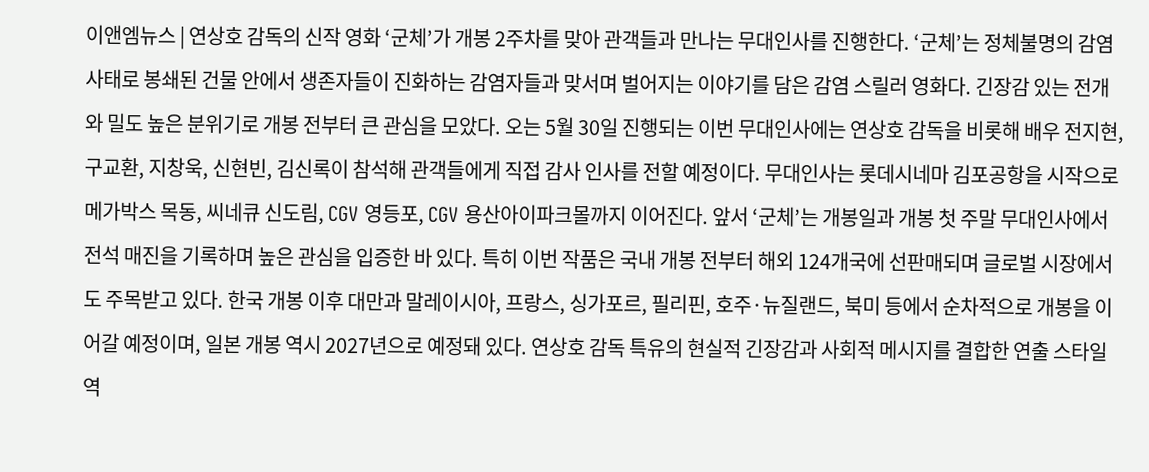이앤엠뉴스 | 연상호 감독의 신작 영화 ‘군체’가 개봉 2주차를 맞아 관객들과 만나는 무대인사를 진행한다. ‘군체’는 정체불명의 감염 사태로 봉쇄된 건물 안에서 생존자들이 진화하는 감염자들과 맞서며 벌어지는 이야기를 담은 감염 스릴러 영화다. 긴장감 있는 전개와 밀도 높은 분위기로 개봉 전부터 큰 관심을 모았다. 오는 5월 30일 진행되는 이번 무대인사에는 연상호 감독을 비롯해 배우 전지현, 구교환, 지창욱, 신현빈, 김신록이 참석해 관객들에게 직접 감사 인사를 전할 예정이다. 무대인사는 롯데시네마 김포공항을 시작으로 메가박스 목동, 씨네큐 신도림, CGV 영등포, CGV 용산아이파크몰까지 이어진다. 앞서 ‘군체’는 개봉일과 개봉 첫 주말 무대인사에서 전석 매진을 기록하며 높은 관심을 입증한 바 있다. 특히 이번 작품은 국내 개봉 전부터 해외 124개국에 선판매되며 글로벌 시장에서도 주목받고 있다. 한국 개봉 이후 대만과 말레이시아, 프랑스, 싱가포르, 필리핀, 호주·뉴질랜드, 북미 등에서 순차적으로 개봉을 이어갈 예정이며, 일본 개봉 역시 2027년으로 예정돼 있다. 연상호 감독 특유의 현실적 긴장감과 사회적 메시지를 결합한 연출 스타일 역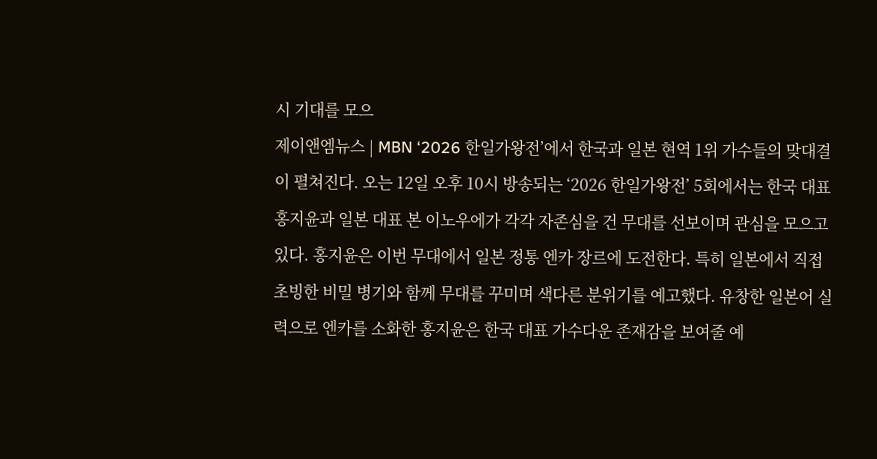시 기대를 모으
제이앤엠뉴스 | MBN ‘2026 한일가왕전’에서 한국과 일본 현역 1위 가수들의 맞대결이 펼쳐진다. 오는 12일 오후 10시 방송되는 ‘2026 한일가왕전’ 5회에서는 한국 대표 홍지윤과 일본 대표 본 이노우에가 각각 자존심을 건 무대를 선보이며 관심을 모으고 있다. 홍지윤은 이번 무대에서 일본 정통 엔카 장르에 도전한다. 특히 일본에서 직접 초빙한 비밀 병기와 함께 무대를 꾸미며 색다른 분위기를 예고했다. 유창한 일본어 실력으로 엔카를 소화한 홍지윤은 한국 대표 가수다운 존재감을 보여줄 예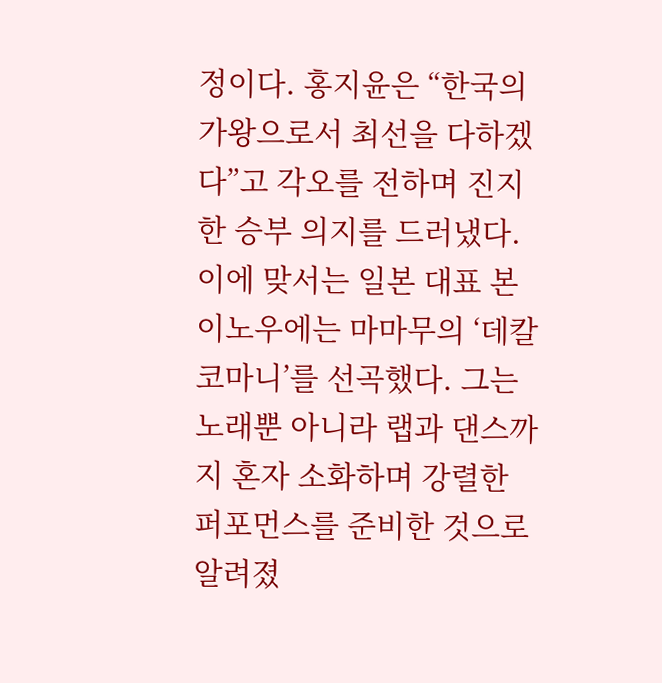정이다. 홍지윤은 “한국의 가왕으로서 최선을 다하겠다”고 각오를 전하며 진지한 승부 의지를 드러냈다. 이에 맞서는 일본 대표 본 이노우에는 마마무의 ‘데칼코마니’를 선곡했다. 그는 노래뿐 아니라 랩과 댄스까지 혼자 소화하며 강렬한 퍼포먼스를 준비한 것으로 알려졌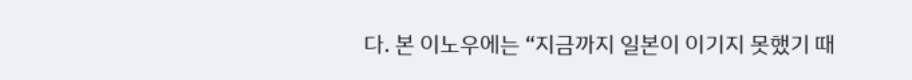다. 본 이노우에는 “지금까지 일본이 이기지 못했기 때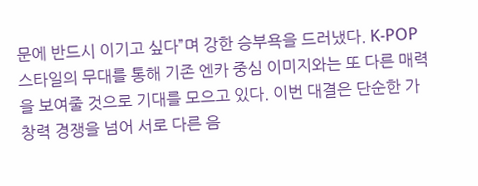문에 반드시 이기고 싶다”며 강한 승부욕을 드러냈다. K-POP 스타일의 무대를 통해 기존 엔카 중심 이미지와는 또 다른 매력을 보여줄 것으로 기대를 모으고 있다. 이번 대결은 단순한 가창력 경쟁을 넘어 서로 다른 음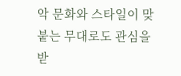악 문화와 스타일이 맞붙는 무대로도 관심을 받